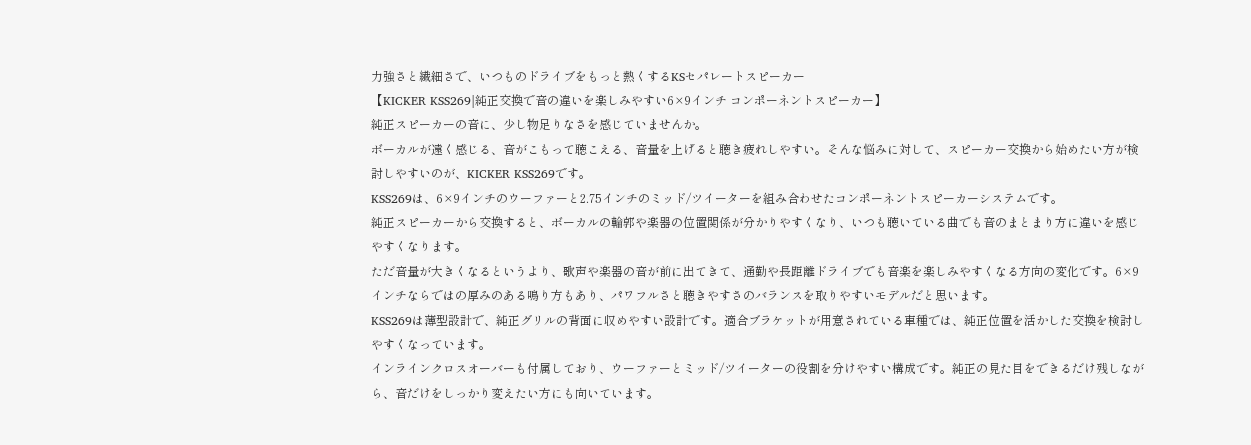力強さと繊細さで、いつものドライブをもっと熱くするKSセパレートスピーカー
【KICKER KSS269|純正交換で音の違いを楽しみやすい6×9インチ コンポーネントスピーカー】
純正スピーカーの音に、少し物足りなさを感じていませんか。
ボーカルが遠く感じる、音がこもって聴こえる、音量を上げると聴き疲れしやすい。そんな悩みに対して、スピーカー交換から始めたい方が検討しやすいのが、KICKER KSS269です。
KSS269は、6×9インチのウーファーと2.75インチのミッド/ツイーターを組み合わせたコンポーネントスピーカーシステムです。
純正スピーカーから交換すると、ボーカルの輪郭や楽器の位置関係が分かりやすくなり、いつも聴いている曲でも音のまとまり方に違いを感じやすくなります。
ただ音量が大きくなるというより、歌声や楽器の音が前に出てきて、通勤や長距離ドライブでも音楽を楽しみやすくなる方向の変化です。6×9インチならではの厚みのある鳴り方もあり、パワフルさと聴きやすさのバランスを取りやすいモデルだと思います。
KSS269は薄型設計で、純正グリルの背面に収めやすい設計です。適合ブラケットが用意されている車種では、純正位置を活かした交換を検討しやすくなっています。
インラインクロスオーバーも付属しており、ウーファーとミッド/ツイーターの役割を分けやすい構成です。純正の見た目をできるだけ残しながら、音だけをしっかり変えたい方にも向いています。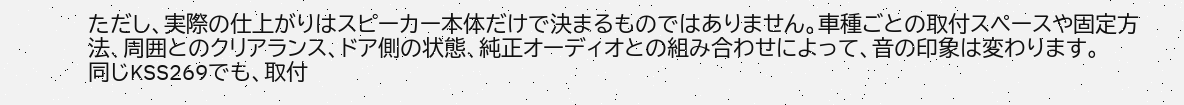ただし、実際の仕上がりはスピーカー本体だけで決まるものではありません。車種ごとの取付スペースや固定方法、周囲とのクリアランス、ドア側の状態、純正オーディオとの組み合わせによって、音の印象は変わります。
同じKSS269でも、取付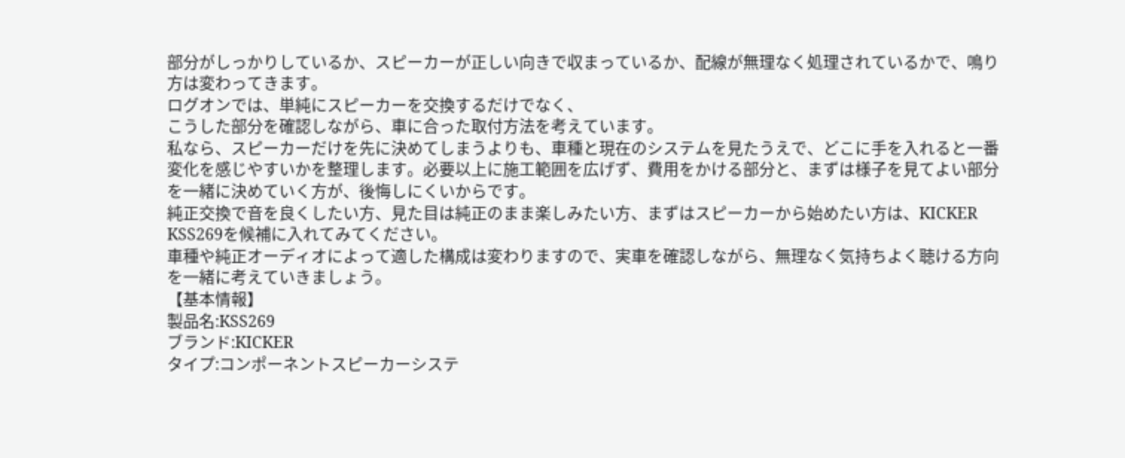部分がしっかりしているか、スピーカーが正しい向きで収まっているか、配線が無理なく処理されているかで、鳴り方は変わってきます。
ログオンでは、単純にスピーカーを交換するだけでなく、
こうした部分を確認しながら、車に合った取付方法を考えています。
私なら、スピーカーだけを先に決めてしまうよりも、車種と現在のシステムを見たうえで、どこに手を入れると一番変化を感じやすいかを整理します。必要以上に施工範囲を広げず、費用をかける部分と、まずは様子を見てよい部分を一緒に決めていく方が、後悔しにくいからです。
純正交換で音を良くしたい方、見た目は純正のまま楽しみたい方、まずはスピーカーから始めたい方は、KICKER KSS269を候補に入れてみてください。
車種や純正オーディオによって適した構成は変わりますので、実車を確認しながら、無理なく気持ちよく聴ける方向を一緒に考えていきましょう。
【基本情報】
製品名:KSS269
ブランド:KICKER
タイプ:コンポーネントスピーカーシステ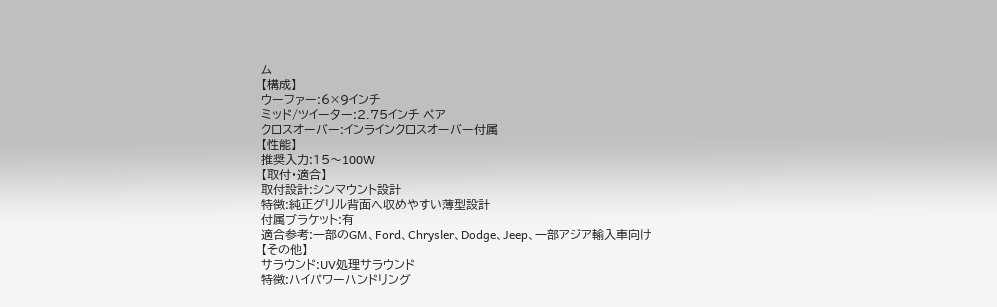ム
【構成】
ウーファー:6×9インチ
ミッド/ツイーター:2.75インチ ペア
クロスオーバー:インラインクロスオーバー付属
【性能】
推奨入力:15〜100W
【取付・適合】
取付設計:シンマウント設計
特徴:純正グリル背面へ収めやすい薄型設計
付属ブラケット:有
適合参考:一部のGM、Ford、Chrysler、Dodge、Jeep、一部アジア輸入車向け
【その他】
サラウンド:UV処理サラウンド
特徴:ハイパワーハンドリング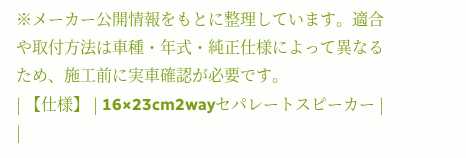※メーカー公開情報をもとに整理しています。適合や取付方法は車種・年式・純正仕様によって異なるため、施工前に実車確認が必要です。
| 【仕様】 | 16×23cm2wayセパレートスピーカー |
|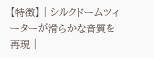【特徴】 | シルクドームツィーターが滑らかな音質を再現 |